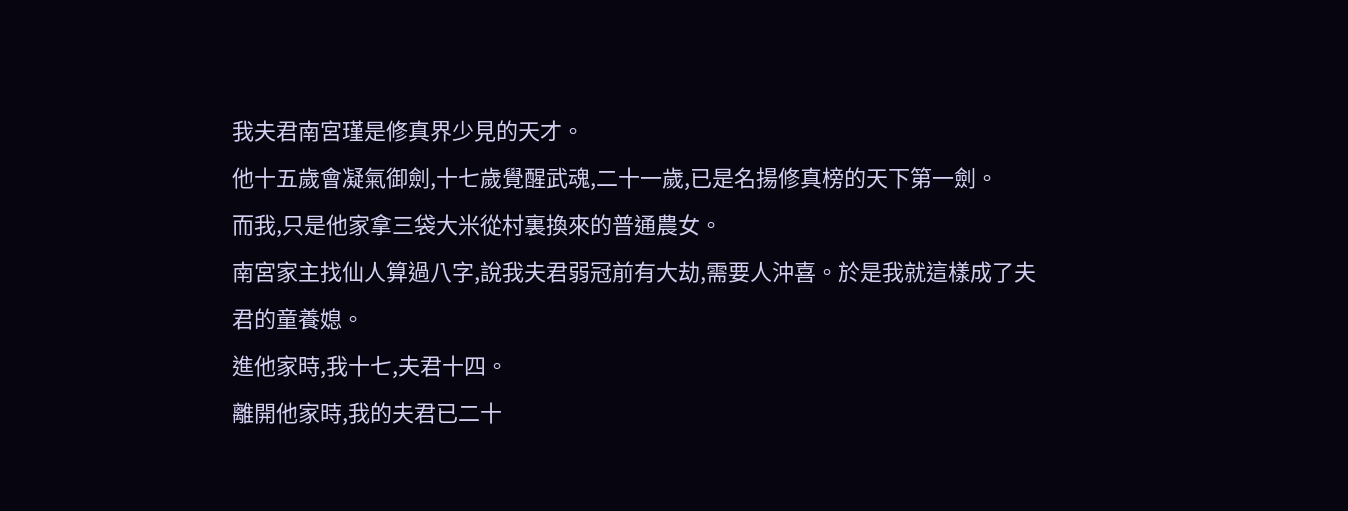我夫君南宮瑾是修真界少見的天才。
他十五歲會凝氣御劍,十七歲覺醒武魂,二十一歲,已是名揚修真榜的天下第一劍。
而我,只是他家拿三袋大米從村裏換來的普通農女。
南宮家主找仙人算過八字,說我夫君弱冠前有大劫,需要人沖喜。於是我就這樣成了夫君的童養媳。
進他家時,我十七,夫君十四。
離開他家時,我的夫君已二十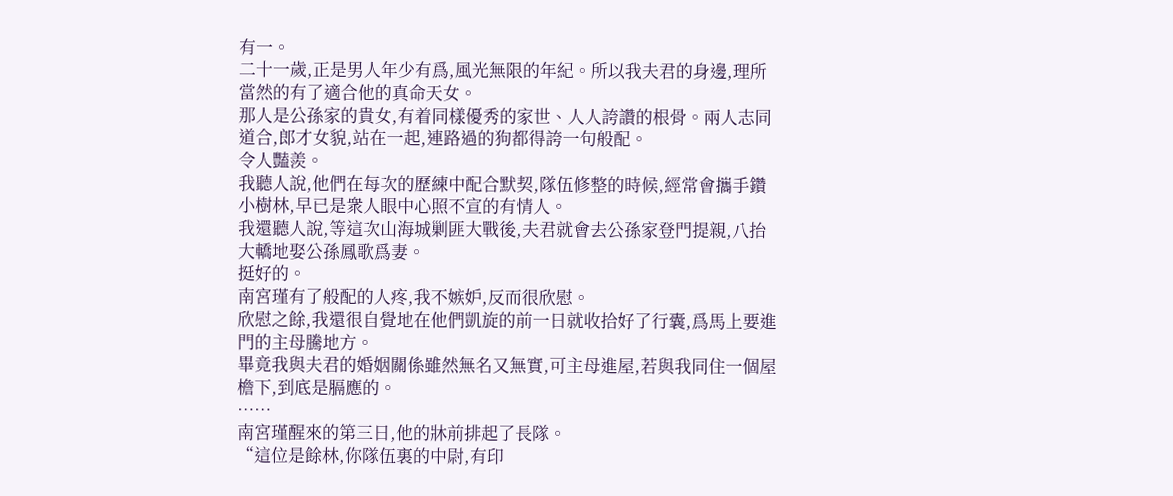有一。
二十一歲,正是男人年少有爲,風光無限的年紀。所以我夫君的身邊,理所當然的有了適合他的真命天女。
那人是公孫家的貴女,有着同樣優秀的家世、人人誇讚的根骨。兩人志同道合,郎才女貌,站在一起,連路過的狗都得誇一句般配。
令人豔羨。
我聽人說,他們在每次的歷練中配合默契,隊伍修整的時候,經常會攜手鑽小樹林,早已是衆人眼中心照不宣的有情人。
我還聽人說,等這次山海城剿匪大戰後,夫君就會去公孫家登門提親,八抬大轎地娶公孫鳳歌爲妻。
挺好的。
南宮瑾有了般配的人疼,我不嫉妒,反而很欣慰。
欣慰之餘,我還很自覺地在他們凱旋的前一日就收拾好了行囊,爲馬上要進門的主母騰地方。
畢竟我與夫君的婚姻關係雖然無名又無實,可主母進屋,若與我同住一個屋檐下,到底是膈應的。
……
南宮瑾醒來的第三日,他的牀前排起了長隊。
“這位是餘林,你隊伍裏的中尉,有印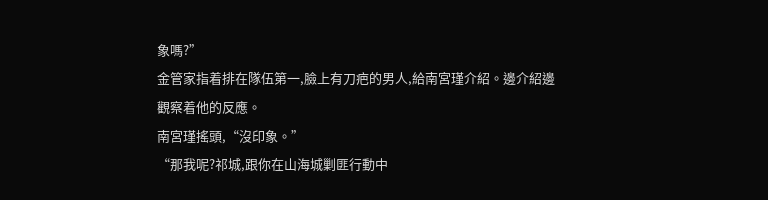象嗎?”
金管家指着排在隊伍第一,臉上有刀疤的男人,給南宮瑾介紹。邊介紹邊觀察着他的反應。
南宮瑾搖頭,“沒印象。”
“那我呢?祁城,跟你在山海城剿匪行動中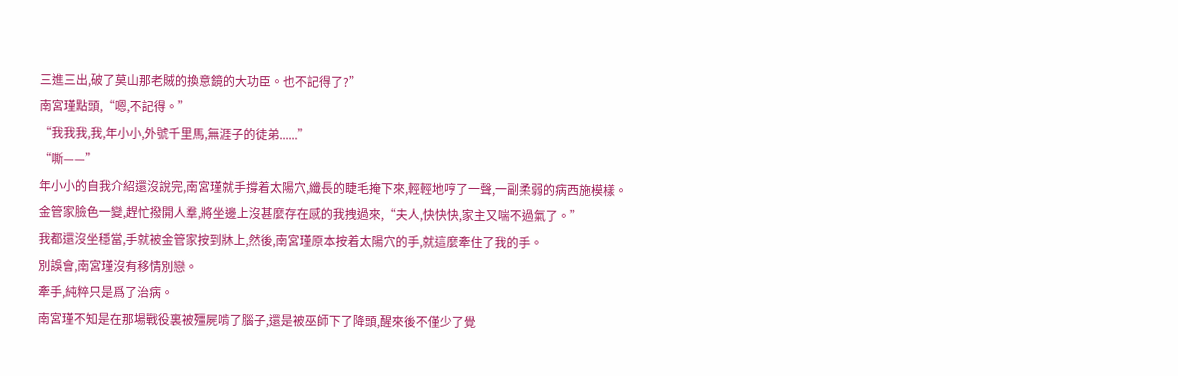三進三出,破了莫山那老賊的換意鏡的大功臣。也不記得了?”
南宮瑾點頭,“嗯,不記得。”
“我我我,我,年小小,外號千里馬,無涯子的徒弟......”
“嘶——”
年小小的自我介紹還沒說完,南宮瑾就手撐着太陽穴,纖長的睫毛掩下來,輕輕地哼了一聲,一副柔弱的病西施模樣。
金管家臉色一變,趕忙撥開人羣,將坐邊上沒甚麼存在感的我拽過來,“夫人,快快快,家主又喘不過氣了。”
我都還沒坐穩當,手就被金管家按到牀上,然後,南宮瑾原本按着太陽穴的手,就這麼牽住了我的手。
別誤會,南宮瑾沒有移情別戀。
牽手,純粹只是爲了治病。
南宮瑾不知是在那場戰役裏被殭屍啃了腦子,還是被巫師下了降頭,醒來後不僅少了覺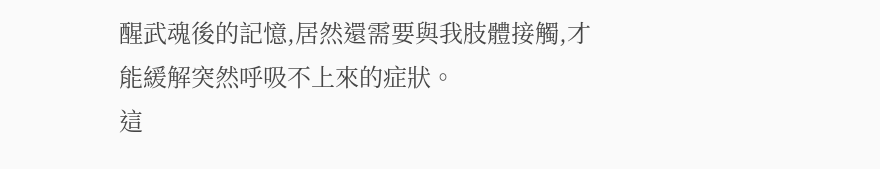醒武魂後的記憶,居然還需要與我肢體接觸,才能緩解突然呼吸不上來的症狀。
這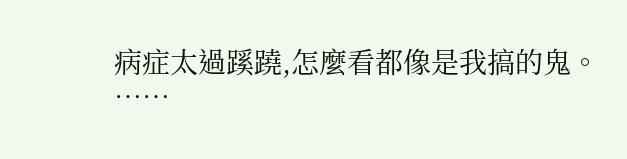病症太過蹊蹺,怎麼看都像是我搞的鬼。
……